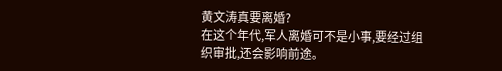黄文涛真要离婚?
在这个年代,军人离婚可不是小事,要经过组织审批,还会影响前途。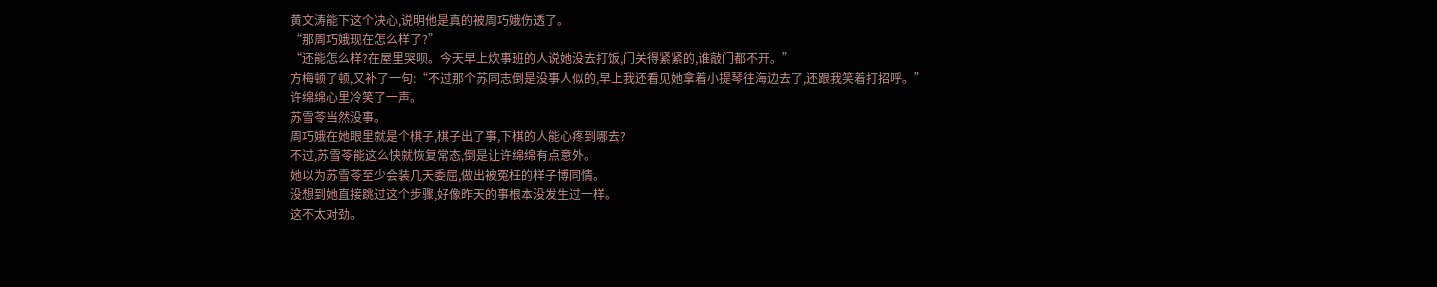黄文涛能下这个决心,说明他是真的被周巧娥伤透了。
“那周巧娥现在怎么样了?”
“还能怎么样?在屋里哭呗。今天早上炊事班的人说她没去打饭,门关得紧紧的,谁敲门都不开。”
方梅顿了顿,又补了一句:“不过那个苏同志倒是没事人似的,早上我还看见她拿着小提琴往海边去了,还跟我笑着打招呼。”
许绵绵心里冷笑了一声。
苏雪苓当然没事。
周巧娥在她眼里就是个棋子,棋子出了事,下棋的人能心疼到哪去?
不过,苏雪苓能这么快就恢复常态,倒是让许绵绵有点意外。
她以为苏雪苓至少会装几天委屈,做出被冤枉的样子博同情。
没想到她直接跳过这个步骤,好像昨天的事根本没发生过一样。
这不太对劲。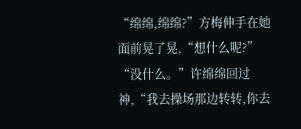“绵绵,绵绵?”方梅伸手在她面前晃了晃,“想什么呢?”
“没什么。”许绵绵回过神,“我去操场那边转转,你去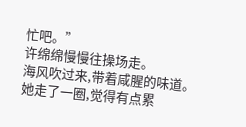忙吧。”
许绵绵慢慢往操场走。
海风吹过来,带着咸腥的味道。
她走了一圈,觉得有点累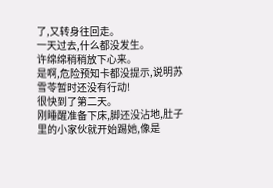了,又转身往回走。
一天过去,什么都没发生。
许绵绵稍稍放下心来。
是啊,危险预知卡都没提示,说明苏雪苓暂时还没有行动!
很快到了第二天。
刚睡醒准备下床,脚还没沾地,肚子里的小家伙就开始踢她,像是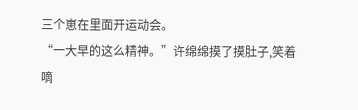三个崽在里面开运动会。
“一大早的这么精神。”许绵绵摸了摸肚子,笑着嘀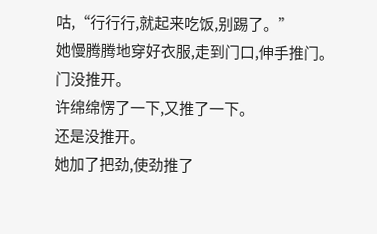咕,“行行行,就起来吃饭,别踢了。”
她慢腾腾地穿好衣服,走到门口,伸手推门。
门没推开。
许绵绵愣了一下,又推了一下。
还是没推开。
她加了把劲,使劲推了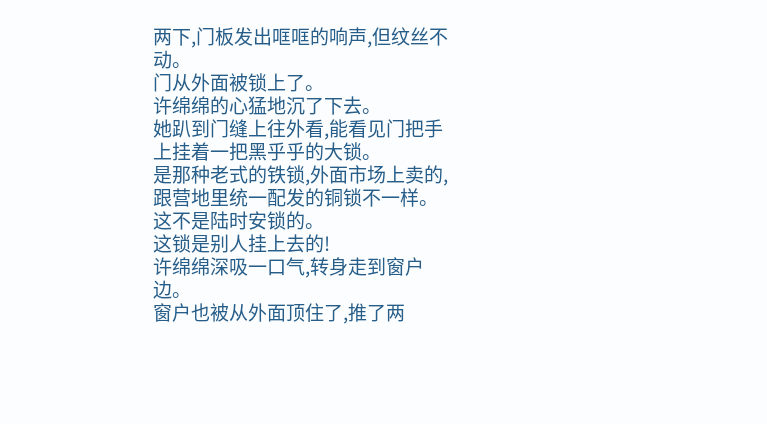两下,门板发出哐哐的响声,但纹丝不动。
门从外面被锁上了。
许绵绵的心猛地沉了下去。
她趴到门缝上往外看,能看见门把手上挂着一把黑乎乎的大锁。
是那种老式的铁锁,外面市场上卖的,跟营地里统一配发的铜锁不一样。
这不是陆时安锁的。
这锁是别人挂上去的!
许绵绵深吸一口气,转身走到窗户边。
窗户也被从外面顶住了,推了两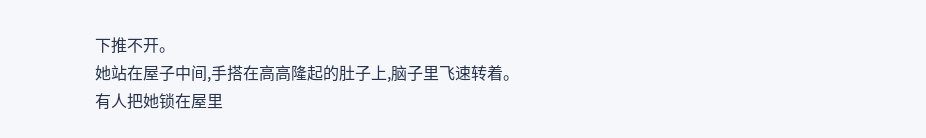下推不开。
她站在屋子中间,手搭在高高隆起的肚子上,脑子里飞速转着。
有人把她锁在屋里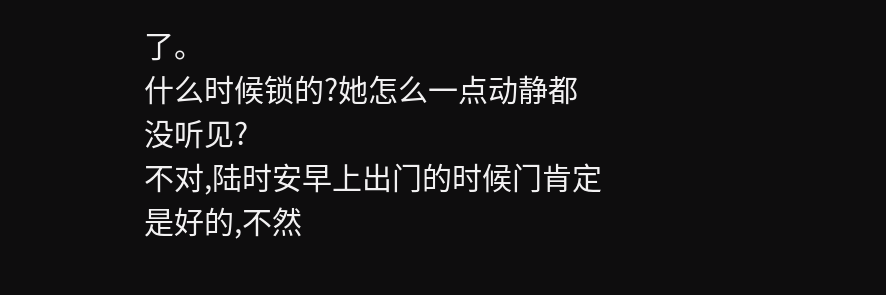了。
什么时候锁的?她怎么一点动静都没听见?
不对,陆时安早上出门的时候门肯定是好的,不然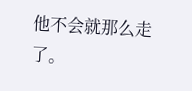他不会就那么走了。